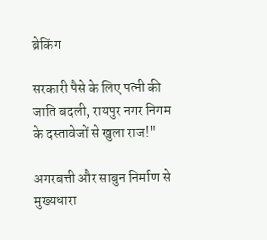ब्रेकिंग

सरकारी पैसे के लिए पत्नी की जाति बदली, रायपुर नगर निगम के दस्तावेजों से खुला राज!"

अगरबत्ती और साबुन निर्माण से मुख्यधारा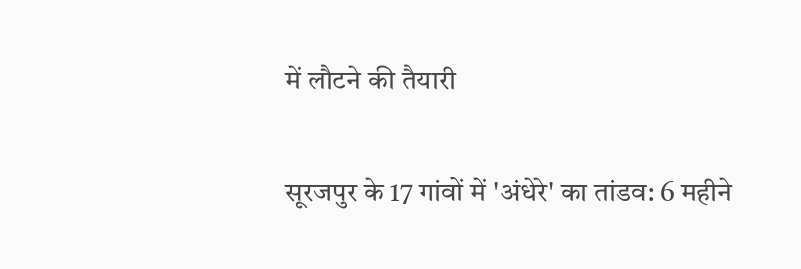में लौटने की तैयारी

सूरजपुर के 17 गांवों में 'अंधेरे' का तांडव: 6 महीने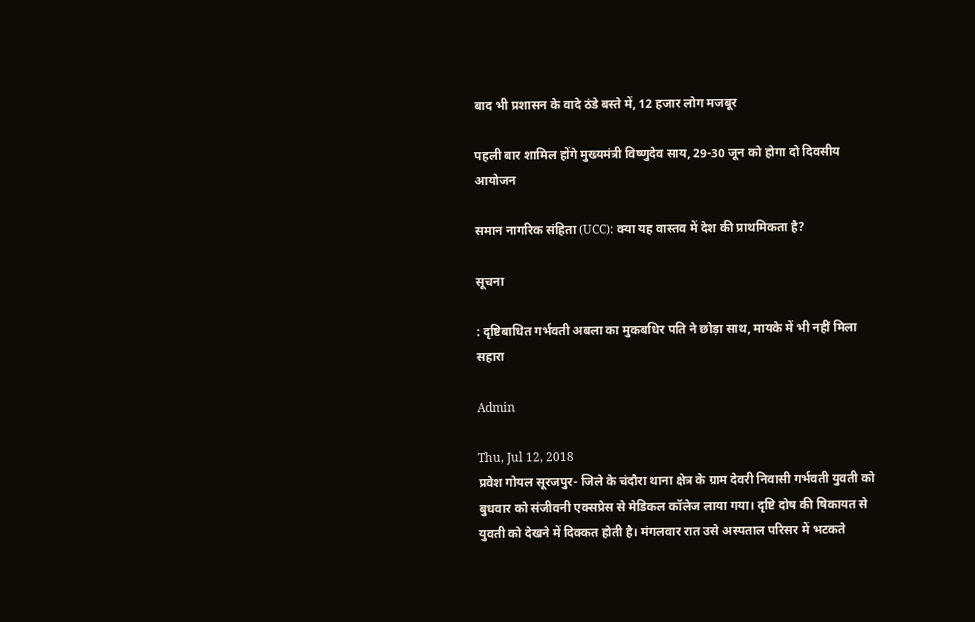बाद भी प्रशासन के वादे ठंडे बस्ते में, 12 हजार लोग मजबूर

पहली बार शामिल होंगे मुख्यमंत्री विष्णुदेव साय, 29-30 जून को होगा दो दिवसीय आयोजन

समान नागरिक संहिता (UCC): क्या यह वास्तव में देश की प्राथमिकता है?

सूचना

: दृष्टिबाधित गर्भवती अबला का मुकबधिर पति ने छोड़ा साथ, मायके में भी नहीं मिला सहारा

Admin

Thu, Jul 12, 2018
प्रवेश गोयल सूरजपुर- जिले के चंदौरा थाना क्षेत्र के ग्राम देवरी निवासी गर्भवती युवती को बुधवार को संजीवनी एक्सप्रेस से मेडिकल कॉलेज लाया गया। दृष्टि दोष की षिकायत से युवती को देखने में दिक्कत होती है। मंगलवार रात उसे अस्पताल परिसर में भटकते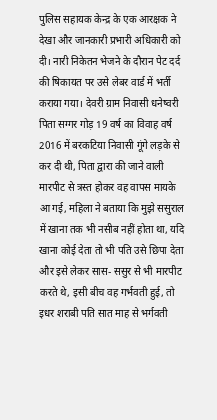पुलिस सहायक केन्द्र के एक आरक्षक ने देखा और जानकारी प्रभारी अधिकारी को दी। नारी निकेतन भेजने के दौरान पेट दर्द की षिकायत पर उसे लेबर वार्ड में भर्ती कराया गया। देवरी ग्राम निवासी धनेष्वरी पिता सग्गर गोड़ 19 वर्ष का विवाह वर्ष 2016 में बरकटिया निवासी गूंगे लड़के से कर दी थी, पिता द्वारा की जाने वाली मारपीट से त्रस्त होकर वह वापस मायके आ गई, महिला ने बताया कि मुझे ससुराल में खाना तक भी नसीब नहीं होता था, यदि खाना कोई देता तो भी पति उसे छिपा देता और इसे लेकर सास- ससुर से भी मारपीट करते थे, इसी बीच वह गर्भवती हुई, तो इधर शराबी पति सात माह से भर्गवती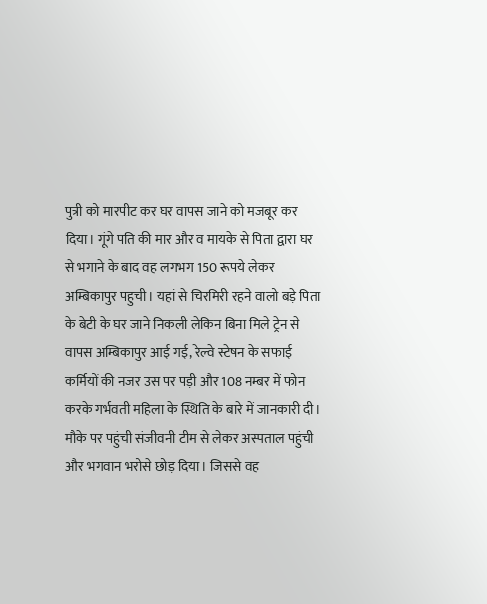पुत्री को मारपीट कर घर वापस जाने को मजबूर कर दिया। गूंगे पति की मार और व मायके से पिता द्वारा घर से भगाने के बाद वह लगभग 150 रूपये लेकर अम्बिकापुर पहुची। यहां से चिरमिरी रहने वालो बड़े पिता के बेटी के घर जाने निकली लेकिन बिना मिले ट्रेन से वापस अम्बिकापुर आई गई, रेल्वे स्टेषन के सफाई कर्मियों की नजर उस पर पड़ी और 108 नम्बर में फोन करके गर्भवती महिला के स्थिति के बारे में जानकारी दी। मौके पर पहुंची संजीवनी टीम से लेकर अस्पताल पहुंची और भगवान भरोसे छोड़ दिया। जिससे वह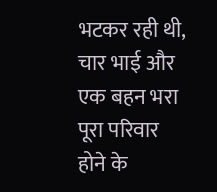भटकर रही थी, चार भाई और एक बहन भरा पूरा परिवार होने के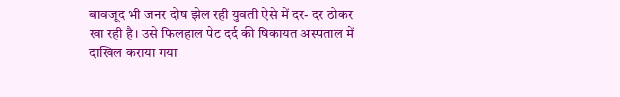बावजूद भी जनर दोष झेल रही युवती ऐसे में दर- दर ठोकर खा रही है। उसे फिलहाल पेट दर्द की षिकायत अस्पताल में दाखिल कराया गया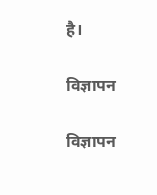है।

विज्ञापन

विज्ञापन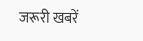जरूरी खबरें